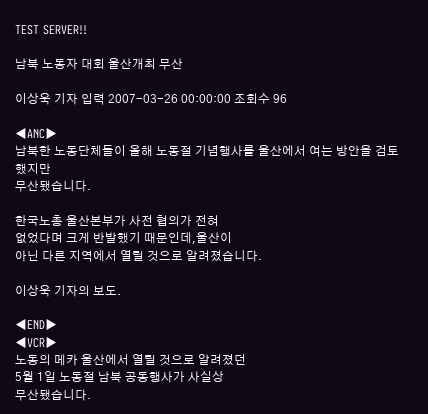TEST SERVER!!

남북 노동자 대회 울산개최 무산

이상욱 기자 입력 2007-03-26 00:00:00 조회수 96

◀ANC▶
남북한 노동단체들이 올해 노동절 기념행사를 울산에서 여는 방안을 검토했지만
무산됐습니다.

한국노총 울산본부가 사전 협의가 전혀
없었다며 크게 반발했기 때문인데,울산이
아닌 다른 지역에서 열릴 것으로 알려졌습니다.

이상욱 기자의 보도.

◀END▶
◀VCR▶
노동의 메카 울산에서 열릴 것으로 알려졌던
5월 1일 노동절 남북 공동행사가 사실상
무산됐습니다.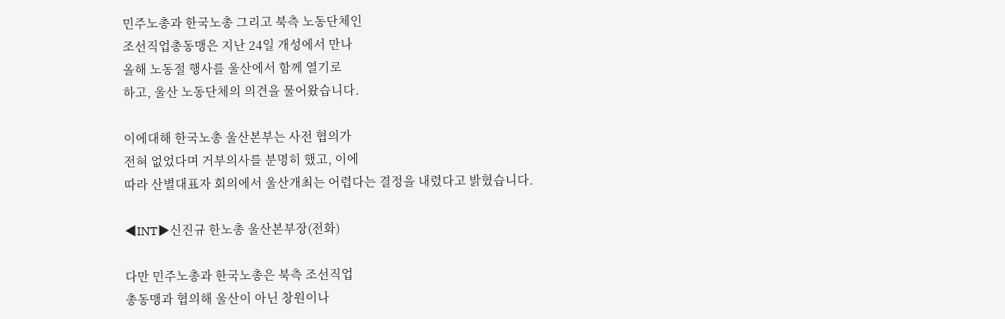민주노총과 한국노총 그리고 북측 노동단체인
조선직업총동맹은 지난 24일 개성에서 만나
올해 노동절 행사를 울산에서 함께 열기로
하고, 울산 노동단체의 의견을 물어왔습니다.

이에대해 한국노총 울산본부는 사전 협의가
전혀 없었다며 거부의사를 분명히 했고, 이에
따라 산별대표자 회의에서 울산개최는 어렵다는 결정을 내렸다고 밝혔습니다.

◀INT▶신진규 한노총 울산본부장(전화)

다만 민주노총과 한국노총은 북측 조선직업
총동맹과 협의해 울산이 아닌 창원이나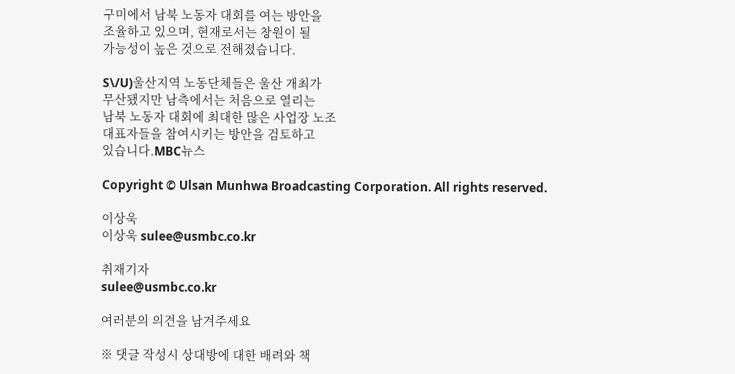구미에서 남북 노동자 대회를 여는 방안을
조율하고 있으며, 현재로서는 창원이 될
가능성이 높은 것으로 전해졌습니다.

S\/U)울산지역 노동단체들은 울산 개최가
무산됐지만 남측에서는 처음으로 열리는
남북 노동자 대회에 최대한 많은 사업장 노조
대표자들을 참여시키는 방안을 검토하고
있습니다.MBC뉴스

Copyright © Ulsan Munhwa Broadcasting Corporation. All rights reserved.

이상욱
이상욱 sulee@usmbc.co.kr

취재기자
sulee@usmbc.co.kr

여러분의 의견을 남겨주세요

※ 댓글 작성시 상대방에 대한 배려와 책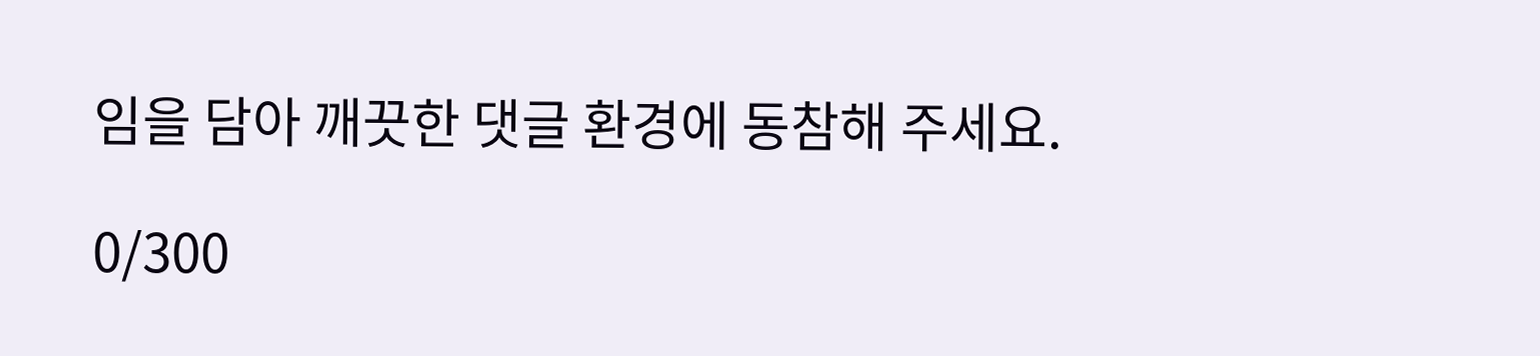임을 담아 깨끗한 댓글 환경에 동참해 주세요.

0/300